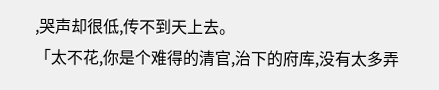,哭声却很低,传不到天上去。
「太不花,你是个难得的清官,治下的府库,没有太多弄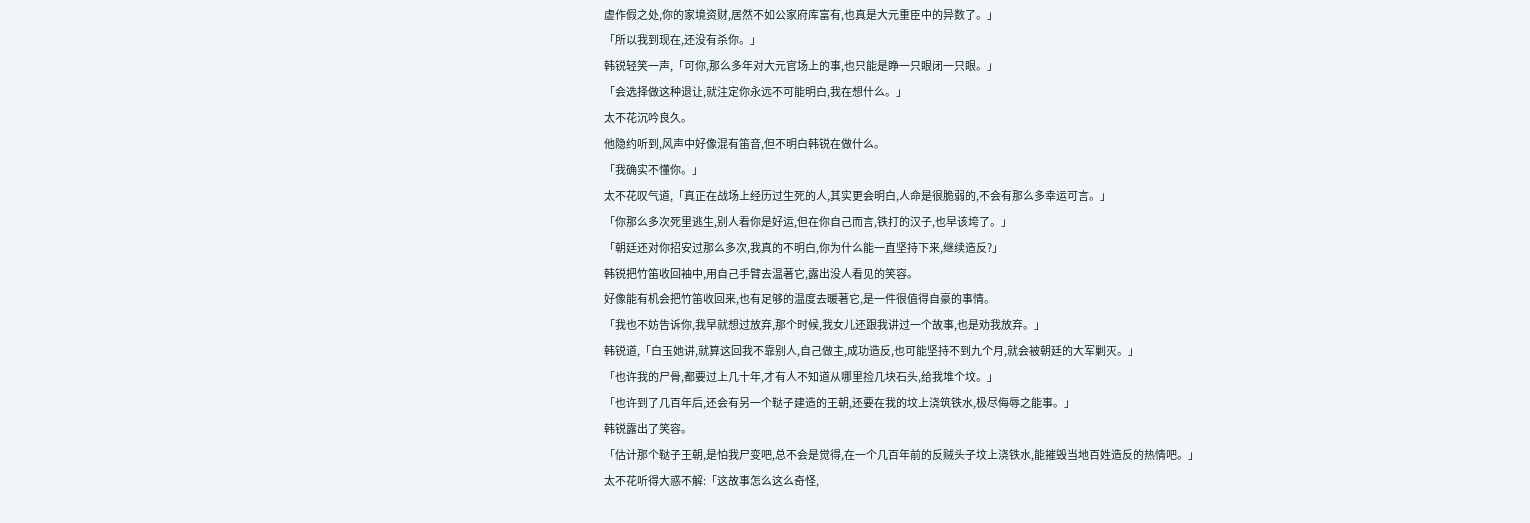虚作假之处,你的家境资财,居然不如公家府库富有,也真是大元重臣中的异数了。」
「所以我到现在,还没有杀你。」
韩锐轻笑一声,「可你,那么多年对大元官场上的事,也只能是睁一只眼闭一只眼。」
「会选择做这种退让,就注定你永远不可能明白,我在想什么。」
太不花沉吟良久。
他隐约听到,风声中好像混有笛音,但不明白韩锐在做什么。
「我确实不懂你。」
太不花叹气道,「真正在战场上经历过生死的人,其实更会明白,人命是很脆弱的,不会有那么多幸运可言。」
「你那么多次死里逃生,别人看你是好运,但在你自己而言,铁打的汉子,也早该垮了。」
「朝廷还对你招安过那么多次,我真的不明白,你为什么能一直坚持下来,继续造反?」
韩锐把竹笛收回袖中,用自己手臂去温著它,露出没人看见的笑容。
好像能有机会把竹笛收回来,也有足够的温度去暖著它,是一件很值得自豪的事情。
「我也不妨告诉你,我早就想过放弃,那个时候,我女儿还跟我讲过一个故事,也是劝我放弃。」
韩锐道,「白玉她讲,就算这回我不靠别人,自己做主,成功造反,也可能坚持不到九个月,就会被朝廷的大军剿灭。」
「也许我的尸骨,都要过上几十年,才有人不知道从哪里捡几块石头,给我堆个坟。」
「也许到了几百年后,还会有另一个鞑子建造的王朝,还要在我的坟上浇筑铁水,极尽侮辱之能事。」
韩锐露出了笑容。
「估计那个鞑子王朝,是怕我尸变吧,总不会是觉得,在一个几百年前的反贼头子坟上浇铁水,能摧毁当地百姓造反的热情吧。」
太不花听得大惑不解:「这故事怎么这么奇怪,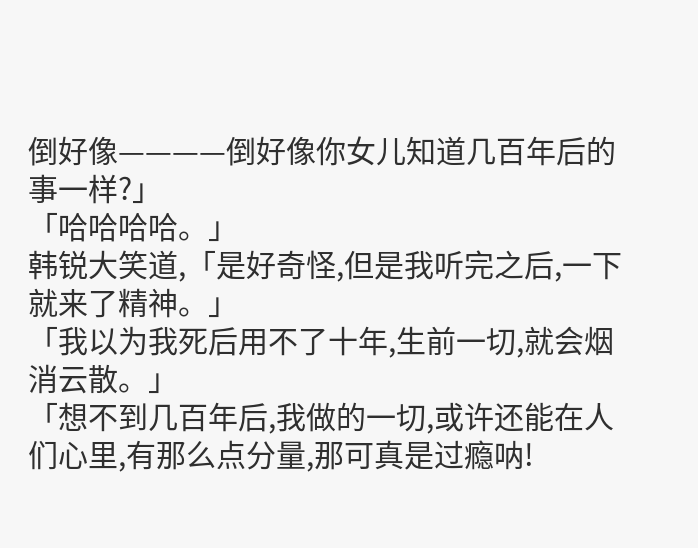倒好像————倒好像你女儿知道几百年后的事一样?」
「哈哈哈哈。」
韩锐大笑道,「是好奇怪,但是我听完之后,一下就来了精神。」
「我以为我死后用不了十年,生前一切,就会烟消云散。」
「想不到几百年后,我做的一切,或许还能在人们心里,有那么点分量,那可真是过瘾呐!